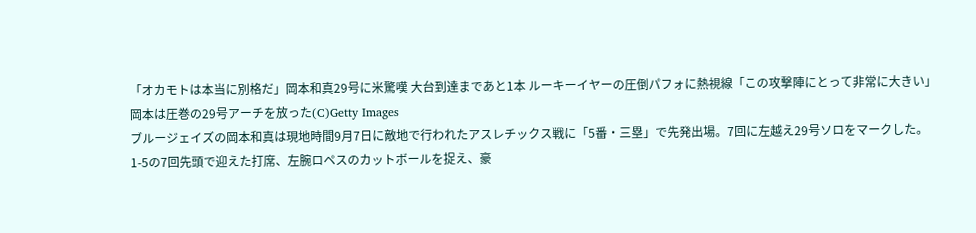「オカモトは本当に別格だ」岡本和真29号に米驚嘆 大台到達まであと1本 ルーキーイヤーの圧倒パフォに熱視線「この攻撃陣にとって非常に大きい」
岡本は圧巻の29号アーチを放った(C)Getty Images
ブルージェイズの岡本和真は現地時間9月7日に敵地で行われたアスレチックス戦に「5番・三塁」で先発出場。7回に左越え29号ソロをマークした。
1-5の7回先頭で迎えた打席、左腕ロペスのカットボールを捉え、豪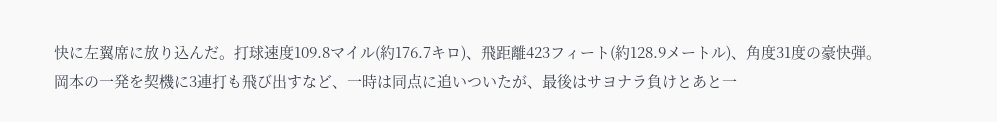快に左翼席に放り込んだ。打球速度109.8マイル(約176.7キロ)、飛距離423フィート(約128.9メートル)、角度31度の豪快弾。
岡本の一発を契機に3連打も飛び出すなど、一時は同点に追いついたが、最後はサヨナラ負けとあと一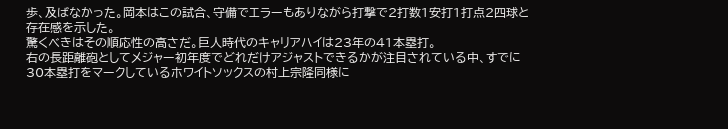歩、及ばなかった。岡本はこの試合、守備でエラーもありながら打撃で2打数1安打1打点2四球と存在感を示した。
驚くべきはその順応性の高さだ。巨人時代のキャリアハイは23年の41本塁打。
右の長距離砲としてメジャー初年度でどれだけアジャストできるかが注目されている中、すでに30本塁打をマークしているホワイトソックスの村上宗隆同様に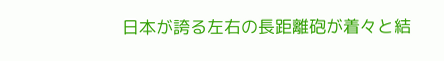日本が誇る左右の長距離砲が着々と結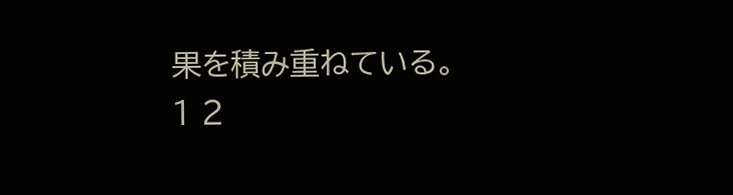果を積み重ねている。
1 2